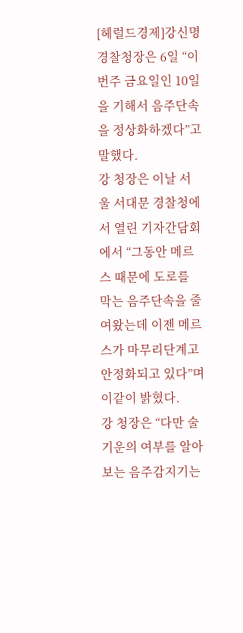[헤럴드경제]강신명 경찰청장은 6일 “이번주 금요일인 10일을 기해서 음주단속을 정상화하겠다”고 말했다.
강 청장은 이날 서울 서대문 경찰청에서 열린 기자간담회에서 “그동안 메르스 때문에 도로를 막는 음주단속을 줄여왔는데 이젠 메르스가 마무리단계고 안정화되고 있다”며 이같이 밝혔다.
강 청장은 “다만 술기운의 여부를 알아보는 음주감지기는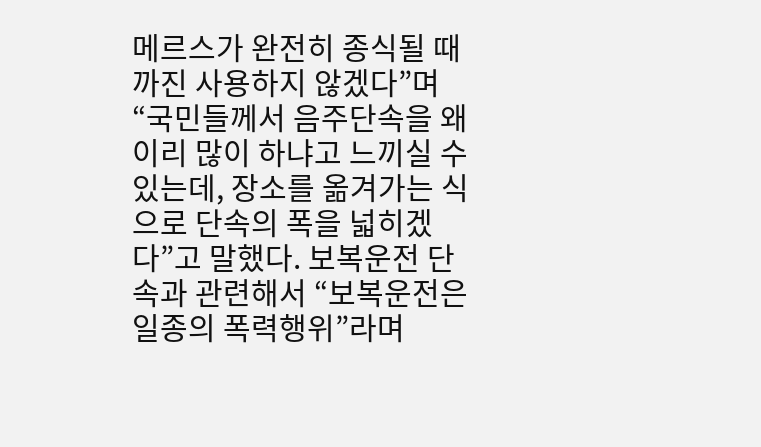메르스가 완전히 종식될 때까진 사용하지 않겠다”며 “국민들께서 음주단속을 왜 이리 많이 하냐고 느끼실 수 있는데, 장소를 옮겨가는 식으로 단속의 폭을 넓히겠다”고 말했다. 보복운전 단속과 관련해서 “보복운전은 일종의 폭력행위”라며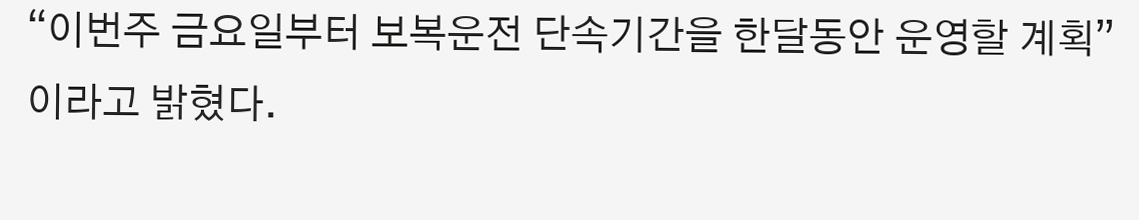“이번주 금요일부터 보복운전 단속기간을 한달동안 운영할 계획”이라고 밝혔다.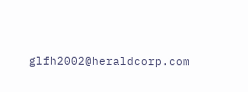glfh2002@heraldcorp.com